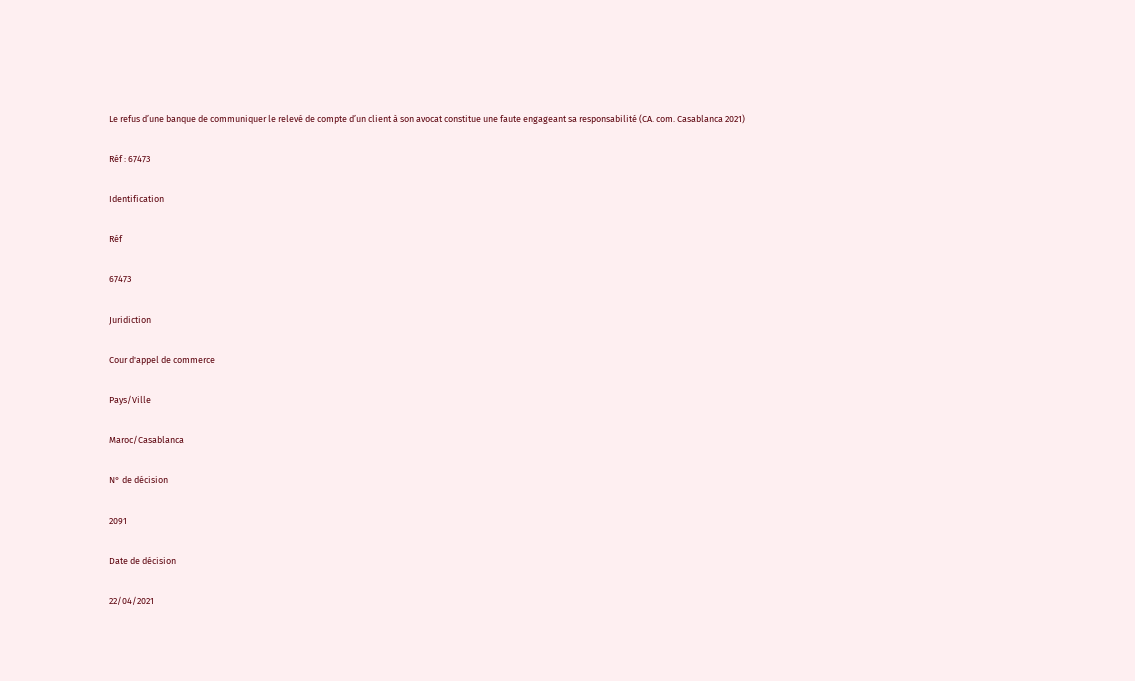Le refus d’une banque de communiquer le relevé de compte d’un client à son avocat constitue une faute engageant sa responsabilité (CA. com. Casablanca 2021)

Réf : 67473

Identification

Réf

67473

Juridiction

Cour d'appel de commerce

Pays/Ville

Maroc/Casablanca

N° de décision

2091

Date de décision

22/04/2021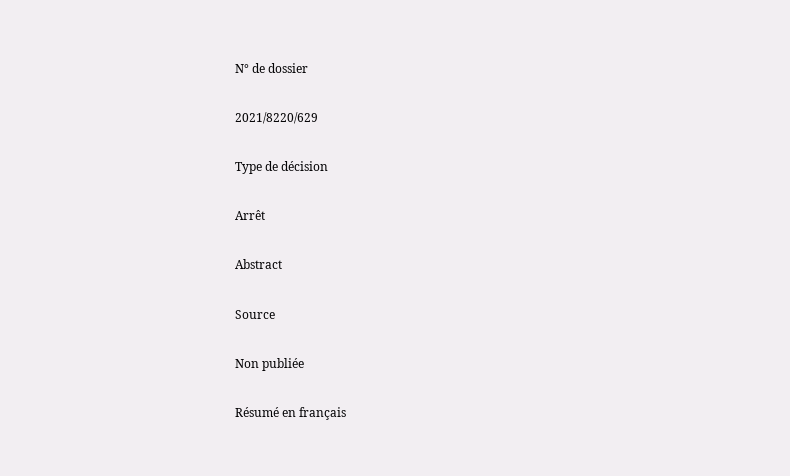N° de dossier

2021/8220/629

Type de décision

Arrêt

Abstract

Source

Non publiée

Résumé en français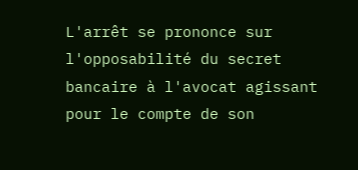L'arrêt se prononce sur l'opposabilité du secret bancaire à l'avocat agissant pour le compte de son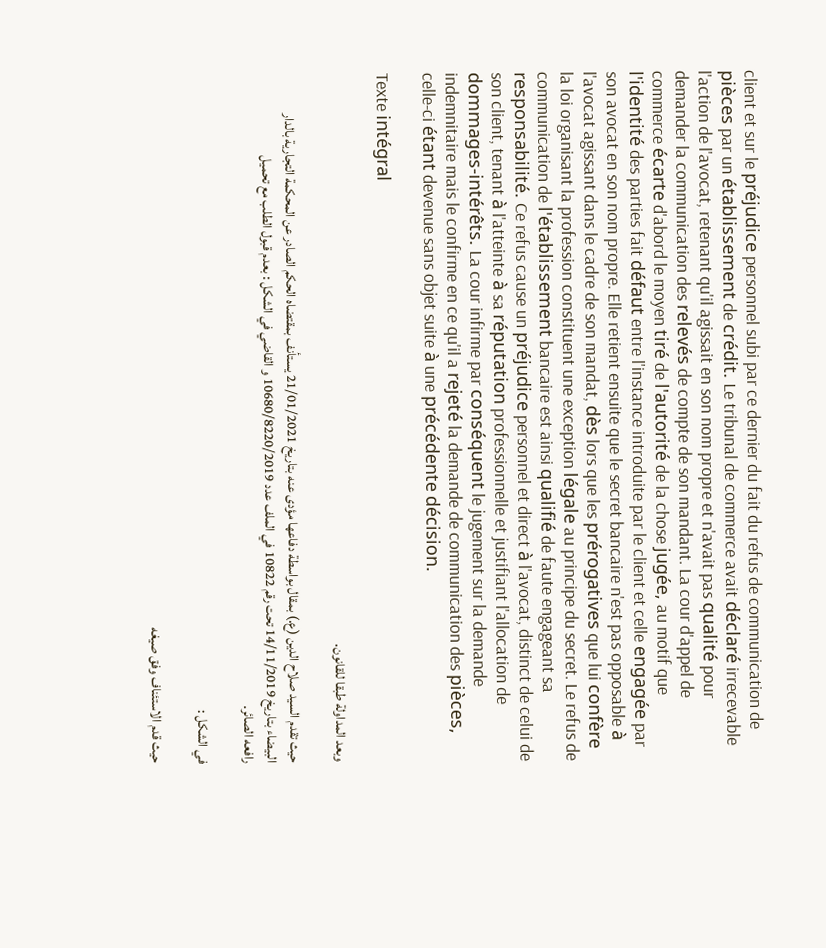client et sur le préjudice personnel subi par ce dernier du fait du refus de communication de pièces par un établissement de crédit. Le tribunal de commerce avait déclaré irrecevable l'action de l'avocat, retenant qu'il agissait en son nom propre et n'avait pas qualité pour demander la communication des relevés de compte de son mandant. La cour d'appel de commerce écarte d'abord le moyen tiré de l'autorité de la chose jugée, au motif que l'identité des parties fait défaut entre l'instance introduite par le client et celle engagée par son avocat en son nom propre. Elle retient ensuite que le secret bancaire n'est pas opposable à l'avocat agissant dans le cadre de son mandat, dès lors que les prérogatives que lui confère la loi organisant la profession constituent une exception légale au principe du secret. Le refus de communication de l'établissement bancaire est ainsi qualifié de faute engageant sa responsabilité. Ce refus cause un préjudice personnel et direct à l'avocat, distinct de celui de son client, tenant à l'atteinte à sa réputation professionnelle et justifiant l'allocation de dommages-intérêts. La cour infirme par conséquent le jugement sur la demande indemnitaire mais le confirme en ce qu'il a rejeté la demande de communication des pièces, celle-ci étant devenue sans objet suite à une précédente décision.

Texte intégral

وبعد المداولة طبقا للقانون.

حيث تقدم السيد صلاح الدين (ع.) بمقال بواسطة دفاعها مؤدى عنه بتاريخ 21/01/2021 يستأنف بمقتضاه الحكم الصادر عن المحكمة التجارية بالدار البيضاء بتاريخ 14/11/2019 تحت رقم 10822 في الملف عدد 10680/8220/2019 و القاضي في الشكل : بعدم قبول الطلب مع تحميل رافعه الصائر.

في الشكل :

حيث قدم الاستئناف وفق صيغه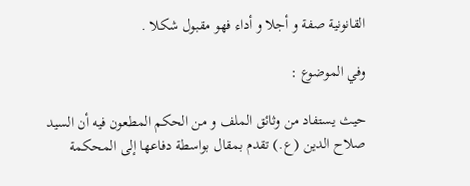القانونية صفة و أجلا و أداء فهو مقبول شكلا .

وفي الموضوع :

حيث يستفاد من وثائق الملف و من الحكم المطعون فيه أن السيد صلاح الدين (ع.) تقدم بمقال بواسطة دفاعها إلى المحكمة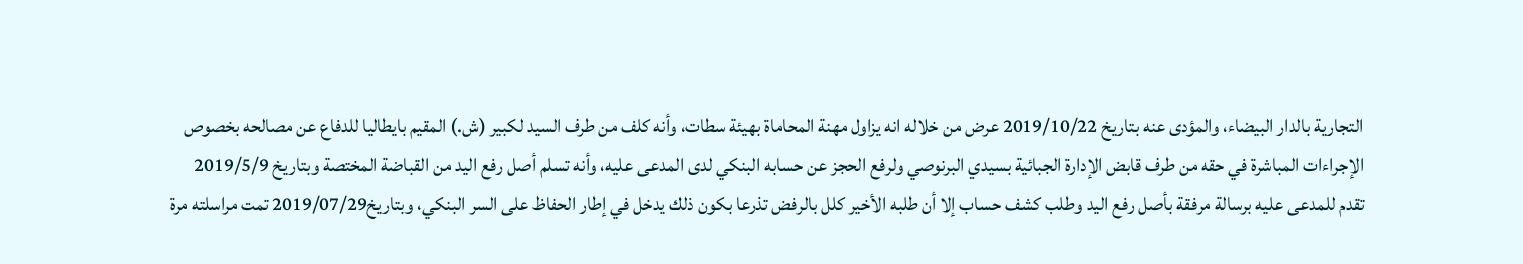التجارية بالدار البيضاء، والمؤدى عنه بتاريخ 2019/10/22 عرض من خلاله انه يزاول مهنة المحاماة بهيئة سطات، وأنه كلف من طرف السيد لكبير (ش.) المقيم بايطاليا للدفاع عن مصالحه بخصوص الإجراءات المباشرة في حقه من طرف قابض الإدارة الجبائية بسيدي البرنوصي ولرفع الحجز عن حسابه البنكي لدى المدعى عليه، وأنه تسلم أصل رفع اليد من القباضة المختصة وبتاريخ 2019/5/9 تقدم للمدعى عليه برسالة مرفقة بأصل رفع اليد وطلب كشف حساب إلا أن طلبه الأخير كلل بالرفض تذرعا بكون ذلك يدخل في إطار الحفاظ على السر البنكي، وبتاريخ2019/07/29 تمت مراسلته مرة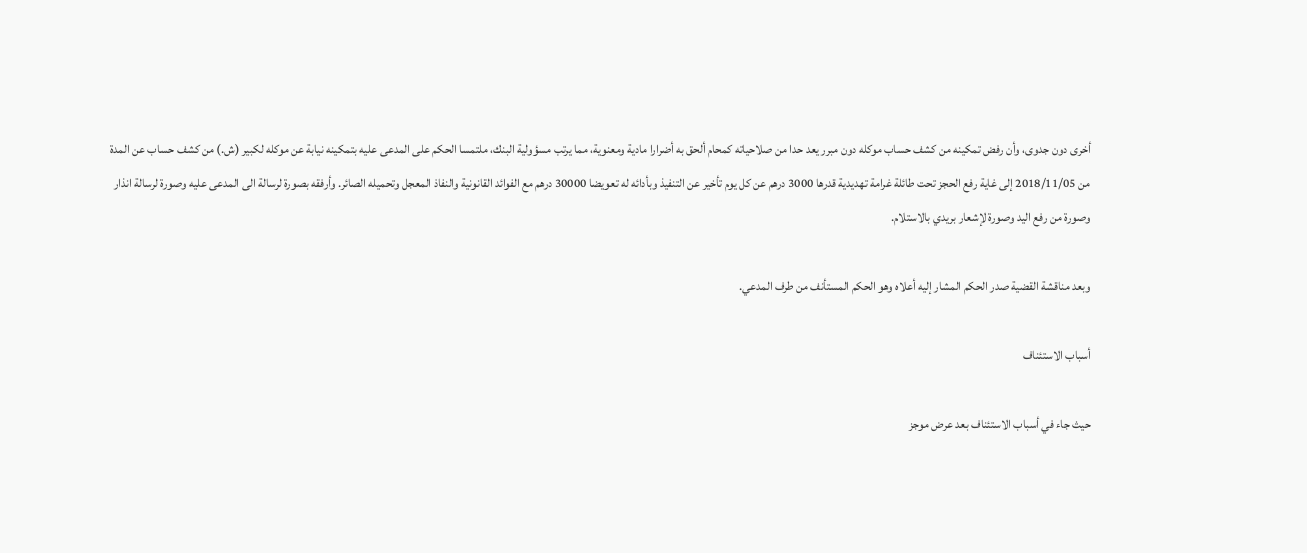أخرى دون جدوى، وأن رفض تمكينه من كشف حساب موكله دون مبرر يعد حدا من صلاحياته كمحام ألحق به أضرارا مادية ومعنوية، مما يرتب مسؤولية البنك، ملتمسا الحكم على المدعى عليه بتمكينه نيابة عن موكله لكبير (ش.) من كشف حساب عن المدة من 2018/11/05 إلى غاية رفع الحجز تحت طائلة غرامة تهديدية قدرها 3000 درهم عن كل يوم تأخير عن التنفيذ وبأدائه له تعويضا 30000 درهم مع الفوائد القانونية والنفاذ المعجل وتحميله الصائر. وأرفقه بصورة لرسالة الى المدعى عليه وصورة لرسالة انذار وصورة من رفع اليد وصورة لإشعار بريدي بالاستلام.

وبعد مناقشة القضية صدر الحكم المشار إليه أعلاه وهو الحكم المستأنف من طرف المدعي.

أسباب الاستئناف

حيث جاء في أسباب الاستئناف بعد عرض موجز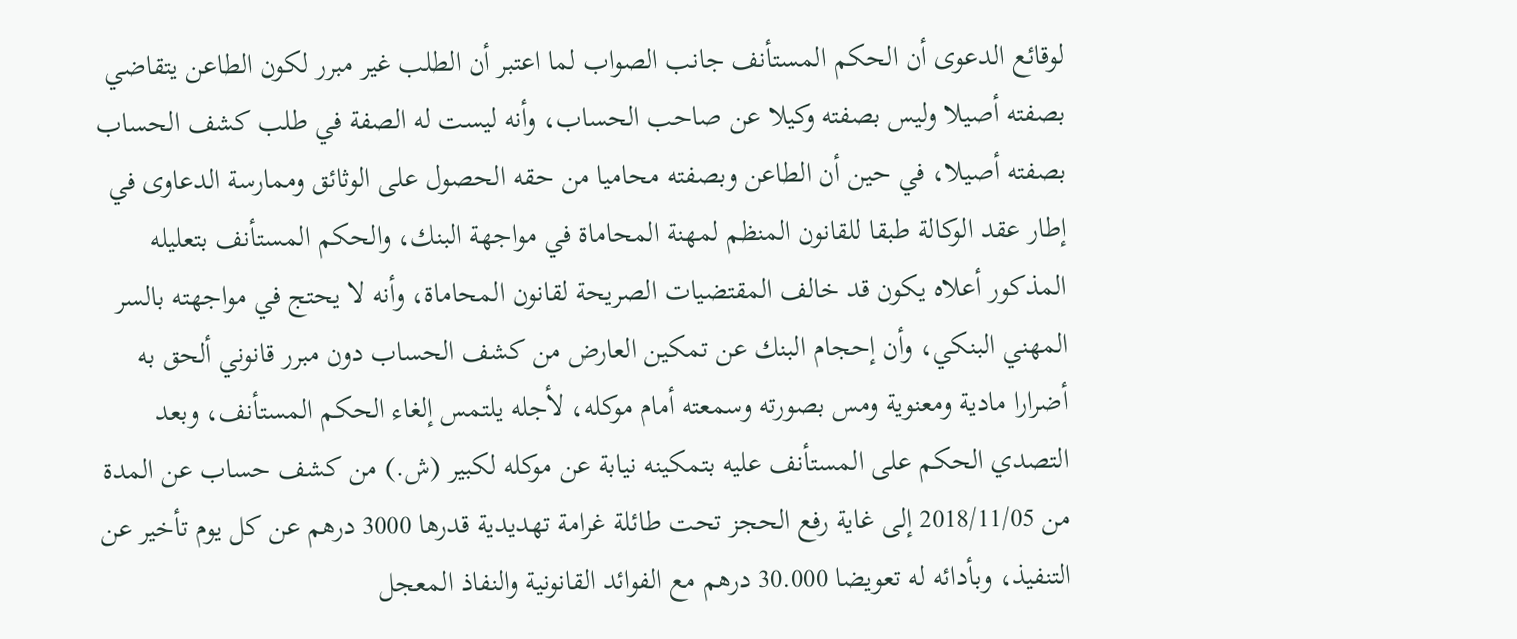لوقائع الدعوى أن الحكم المستأنف جانب الصواب لما اعتبر أن الطلب غير مبرر لكون الطاعن يتقاضي بصفته أصيلا وليس بصفته وكيلا عن صاحب الحساب، وأنه ليست له الصفة في طلب كشف الحساب بصفته أصيلا، في حين أن الطاعن وبصفته محاميا من حقه الحصول على الوثائق وممارسة الدعاوى في إطار عقد الوكالة طبقا للقانون المنظم لمهنة المحاماة في مواجهة البنك، والحكم المستأنف بتعليله المذكور أعلاه يكون قد خالف المقتضيات الصريحة لقانون المحاماة، وأنه لا يحتج في مواجهته بالسر المهني البنكي، وأن إحجام البنك عن تمكين العارض من كشف الحساب دون مبرر قانوني ألحق به أضرارا مادية ومعنوية ومس بصورته وسمعته أمام موكله، لأجله يلتمس إلغاء الحكم المستأنف، وبعد التصدي الحكم على المستأنف عليه بتمكينه نيابة عن موكله لكبير (ش.) من كشف حساب عن المدة من 2018/11/05 إلى غاية رفع الحجز تحت طائلة غرامة تهديدية قدرها 3000 درهم عن كل يوم تأخير عن التنفيذ، وبأدائه له تعويضا 30.000 درهم مع الفوائد القانونية والنفاذ المعجل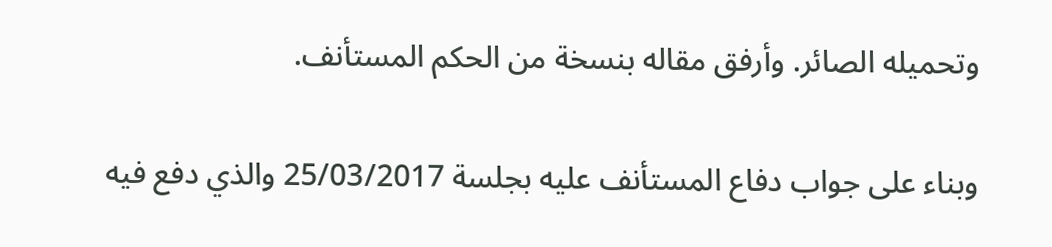وتحميله الصائر. وأرفق مقاله بنسخة من الحكم المستأنف.

وبناء على جواب دفاع المستأنف عليه بجلسة 25/03/2017 والذي دفع فيه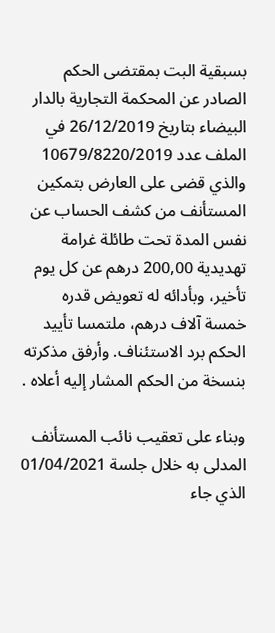بسبقية البت بمقتضى الحكم الصادر عن المحكمة التجارية بالدار البيضاء بتاريخ 26/12/2019 في الملف عدد 10679/8220/2019 والذي قضى على العارض بتمكين المستأنف من كشف الحساب عن نفس المدة تحت طائلة غرامة تهديدية 200,00 درهم عن كل يوم تأخير، وبأدائه له تعويض قدره خمسة آلاف درهم، ملتمسا تأييد الحكم برد الاستئناف. وأرفق مذكرته بنسخة من الحكم المشار إليه أعلاه .

وبناء على تعقيب نائب المستأنف المدلى به خلال جلسة 01/04/2021 الذي جاء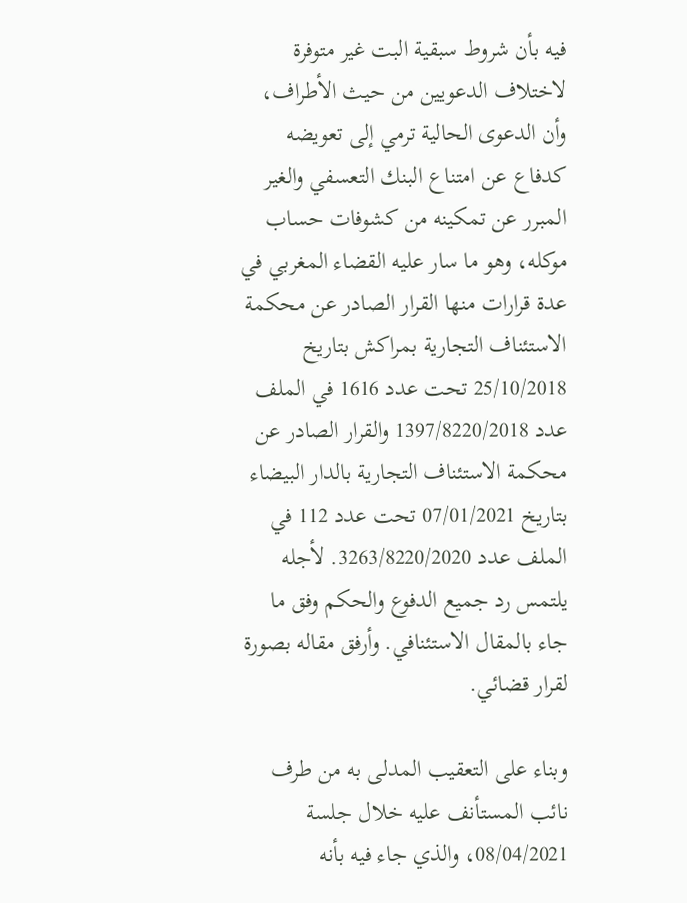فيه بأن شروط سبقية البت غير متوفرة لاختلاف الدعويين من حيث الأطراف، وأن الدعوى الحالية ترمي إلى تعويضه كدفاع عن امتناع البنك التعسفي والغير المبرر عن تمكينه من كشوفات حساب موكله، وهو ما سار عليه القضاء المغربي في عدة قرارات منها القرار الصادر عن محكمة الاستئناف التجارية بمراكش بتاريخ 25/10/2018 تحت عدد 1616 في الملف عدد 1397/8220/2018 والقرار الصادر عن محكمة الاستئناف التجارية بالدار البيضاء بتاريخ 07/01/2021 تحت عدد 112 في الملف عدد 3263/8220/2020. لأجله يلتمس رد جميع الدفوع والحكم وفق ما جاء بالمقال الاستئنافي. وأرفق مقاله بصورة لقرار قضائي.

وبناء على التعقيب المدلى به من طرف نائب المستأنف عليه خلال جلسة 08/04/2021، والذي جاء فيه بأنه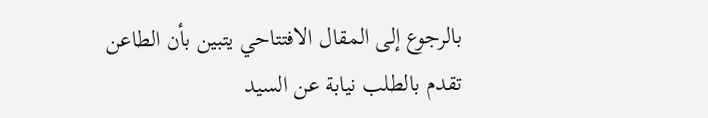بالرجوع إلى المقال الافتتاحي يتبين بأن الطاعن تقدم بالطلب نيابة عن السيد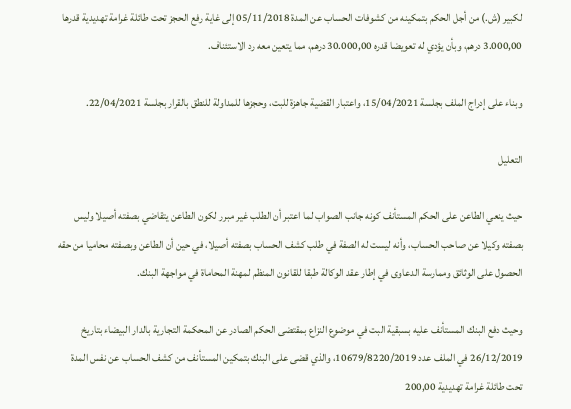لكبير (ش.) من أجل الحكم بتمكينه من كشوفات الحساب عن المدة 05/11/2018 إلى غاية رفع الحجز تحت طائلة غرامة تهديدية قدرها 3.000,00 درهم، وبأن يؤدي له تعويضا قدره 30.000,00 درهم، مما يتعين معه رد الاستئناف.

وبناء على إدراج الملف بجلسة 15/04/2021، واعتبار القضية جاهزة للبت، وحجزها للمداولة للنطق بالقرار بجلسة 22/04/2021.

التعليل

حيث ينعي الطاعن على الحكم المستأنف كونه جانب الصواب لما اعتبر أن الطلب غير مبرر لكون الطاعن يتقاضي بصفته أصيلا وليس بصفته وكيلا عن صاحب الحساب، وأنه ليست له الصفة في طلب كشف الحساب بصفته أصيلا، في حين أن الطاعن وبصفته محاميا من حقه الحصول على الوثائق وممارسة الدعاوى في إطار عقد الوكالة طبقا للقانون المنظم لمهنة المحاماة في مواجهة البنك.

وحيث دفع البنك المستأنف عليه بسبقية البت في موضوع النزاع بمقتضى الحكم الصادر عن المحكمة التجارية بالدار البيضاء بتاريخ 26/12/2019 في الملف عدد 10679/8220/2019، والذي قضى على البنك بتمكين المستأنف من كشف الحساب عن نفس المدة تحت طائلة غرامة تهديدية 200,00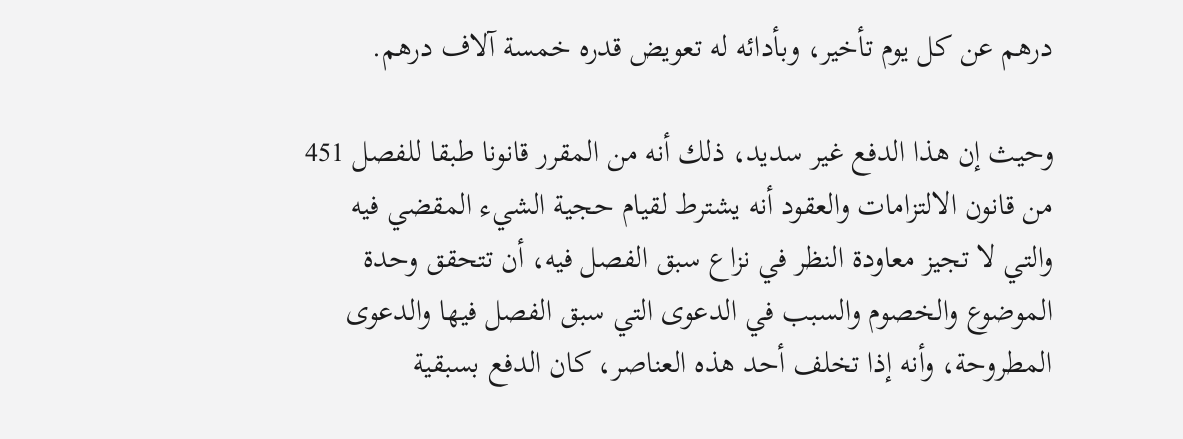درهم عن كل يوم تأخير، وبأدائه له تعويض قدره خمسة آلاف درهم.

وحيث إن هذا الدفع غير سديد، ذلك أنه من المقرر قانونا طبقا للفصل 451 من قانون الالتزامات والعقود أنه يشترط لقيام حجية الشيء المقضي فيه والتي لا تجيز معاودة النظر في نزاع سبق الفصل فيه، أن تتحقق وحدة الموضوع والخصوم والسبب في الدعوى التي سبق الفصل فيها والدعوى المطروحة، وأنه إذا تخلف أحد هذه العناصر، كان الدفع بسبقية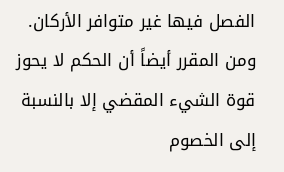الفصل فيها غير متوافر الأركان. ومن المقرر أيضاً أن الحكم لا يحوز قوة الشيء المقضي إلا بالنسبة إلى الخصوم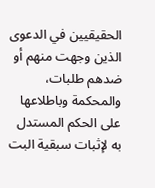الحقيقيين في الدعوى الذين وجهت منهم أو ضدهم طلبات، والمحكمة وباطلاعها على الحكم المستدل به لإثبات سبقية البت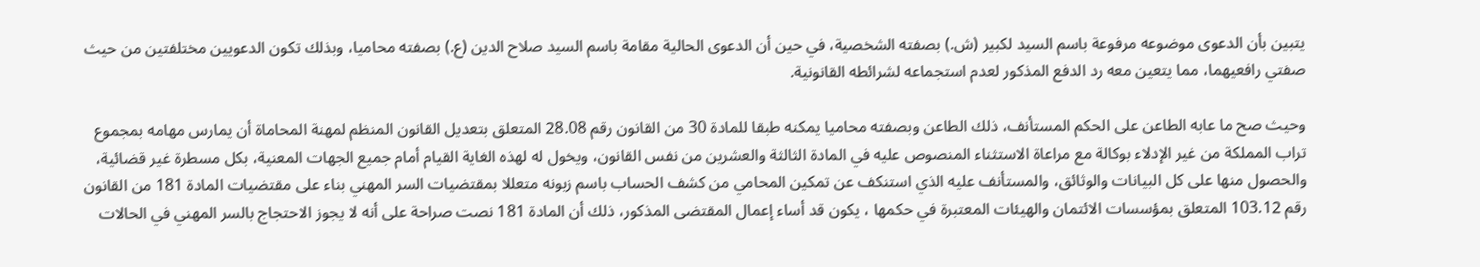يتبين بأن الدعوى موضوعه مرفوعة باسم السيد لكبير (ش.) بصفته الشخصية، في حين أن الدعوى الحالية مقامة باسم السيد صلاح الدين (ع.) بصفته محاميا، وبذلك تكون الدعويين مختلفتين من حيث صفتي رافعيهما، مما يتعين معه رد الدفع المذكور لعدم استجماعه لشرائطه القانونية.

وحيث صح ما عابه الطاعن على الحكم المستأنف، ذلك الطاعن وبصفته محاميا يمكنه طبقا للمادة 30 من القانون رقم 28.08 المتعلق بتعديل القانون المنظم لمهنة المحاماة أن يمارس مهامه بمجموع تراب المملكة من غير الإدلاء بوكالة مع مراعاة الاستثناء المنصوص عليه في المادة الثالثة والعشرين من نفس القانون، ويخول له لهذه الغاية القيام أمام جميع الجهات المعنية، بكل مسطرة غير قضائية، والحصول منها على كل البيانات والوثائق، والمستأنف عليه الذي استنكف عن تمكين المحامي من كشف الحساب باسم زبونه متعللا بمقتضيات السر المهني بناء على مقتضيات المادة 181 من القانون رقم 103.12 المتعلق بمؤسسات الائتمان والهيئات المعتبرة في حكمها ، يكون قد أساء إعمال المقتضى المذكور، ذلك أن المادة 181 نصت صراحة على أنه لا يجوز الاحتجاج بالسر المهني في الحالات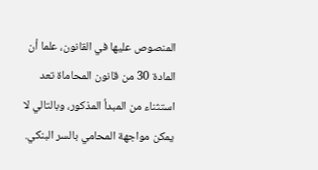المنصوص عليها في القانون، علما أن المادة 30 من قانون المحاماة تعد استثناء من المبدأ المذكور، وبالتالي لا يمكن مواجهة المحامي بالسر البنكي.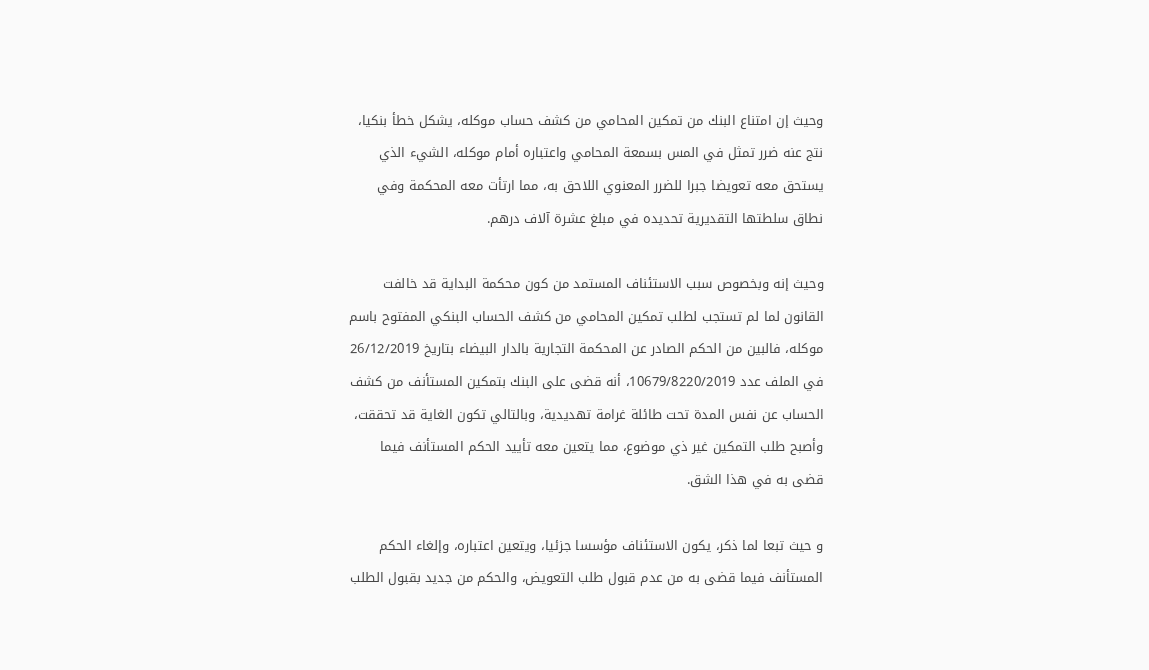وحيث إن امتناع البنك من تمكين المحامي من كشف حساب موكله، يشكل خطأ بنكيا، نتج عنه ضرر تمثل في المس بسمعة المحامي واعتباره أمام موكله، الشيء الذي يستحق معه تعويضا جبرا للضرر المعنوي اللاحق به، مما ارتأت معه المحكمة وفي نطاق سلطتها التقديرية تحديده في مبلغ عشرة آلاف درهم.

وحيث إنه وبخصوص سبب الاستئناف المستمد من كون محكمة البداية قد خالفت القانون لما لم تستجب لطلب تمكين المحامي من كشف الحساب البنكي المفتوح باسم موكله، فالبين من الحكم الصادر عن المحكمة التجارية بالدار البيضاء بتاريخ 26/12/2019 في الملف عدد 10679/8220/2019، أنه قضى على البنك بتمكين المستأنف من كشف الحساب عن نفس المدة تحت طائلة غرامة تهديدية، وبالتالي تكون الغاية قد تحققت، وأصبح طلب التمكين غير ذي موضوع، مما يتعين معه تأييد الحكم المستأنف فيما قضى به في هذا الشق.

و حيث تبعا لما ذكر، يكون الاستئناف مؤسسا جزئيا، ويتعين اعتباره، وإلغاء الحكم المستأنف فيما قضى به من عدم قبول طلب التعويض، والحكم من جديد بقبول الطلب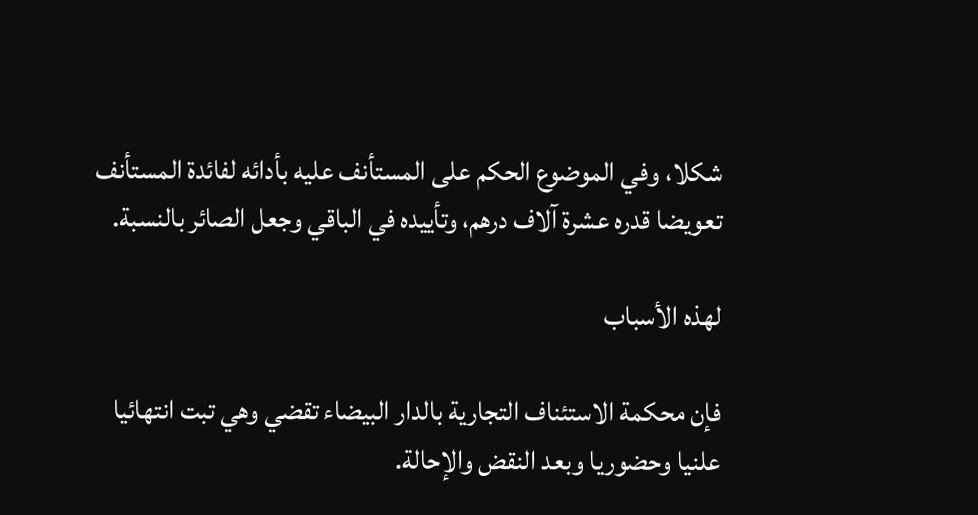شكلا، وفي الموضوع الحكم على المستأنف عليه بأدائه لفائدة المستأنف تعويضا قدره عشرة آلاف درهم، وتأييده في الباقي وجعل الصائر بالنسبة.

لهذه الأسباب

فإن محكمة الاستئناف التجارية بالدار البيضاء تقضي وهي تبت انتهائيا علنيا وحضوريا وبعد النقض والإحالة.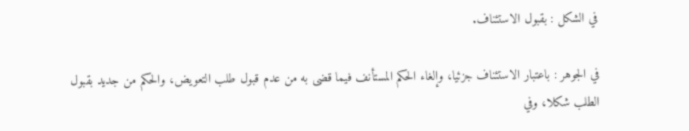في الشكل : بقبول الاستئناف.

في الجوهر : باعتبار الاستئناف جزئيا، وإلغاء الحكم المستأنف فيما قضى به من عدم قبول طلب التعويض، والحكم من جديد بقبول الطلب شكلا، وفي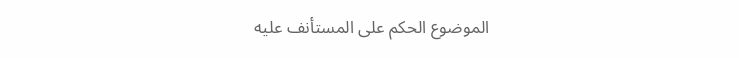الموضوع الحكم على المستأنف عليه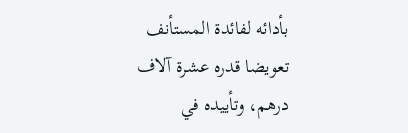بأدائه لفائدة المستأنف تعويضا قدره عشرة آلاف درهم، وتأييده في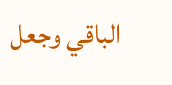الباقي وجعل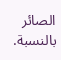الصائر بالنسبة.